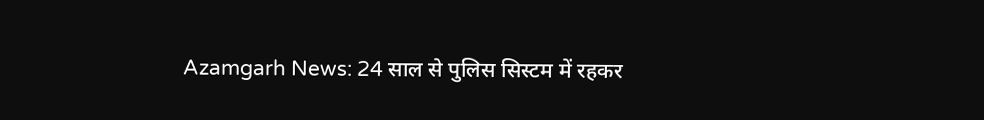Azamgarh News: 24 साल से पुलिस सिस्टम में रहकर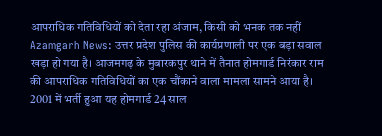आपराधिक गतिविधियों को देता रहा अंजाम, किसी को भनक तक नहीं
Azamgarh News: उत्तर प्रदेश पुलिस की कार्यप्रणाली पर एक बड़ा सवाल खड़ा हो गया है। आजमगढ़ के मुबारकपुर थाने में तैनात होमगार्ड निरंकार राम की आपराधिक गतिविधियों का एक चौंकाने वाला मामला सामने आया है। 2001 में भर्ती हुआ यह होमगार्ड 24 साल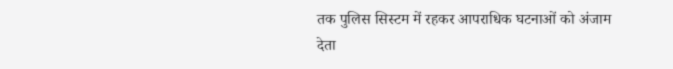तक पुलिस सिस्टम में रहकर आपराधिक घटनाओं को अंजाम देता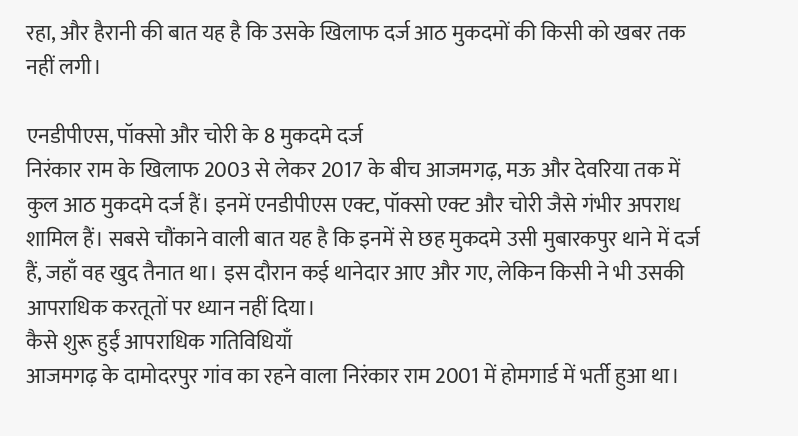रहा, और हैरानी की बात यह है कि उसके खिलाफ दर्ज आठ मुकदमों की किसी को खबर तक नहीं लगी।

एनडीपीएस, पॉक्सो और चोरी के 8 मुकदमे दर्ज
निरंकार राम के खिलाफ 2003 से लेकर 2017 के बीच आजमगढ़, मऊ और देवरिया तक में कुल आठ मुकदमे दर्ज हैं। इनमें एनडीपीएस एक्ट, पॉक्सो एक्ट और चोरी जैसे गंभीर अपराध शामिल हैं। सबसे चौंकाने वाली बात यह है कि इनमें से छह मुकदमे उसी मुबारकपुर थाने में दर्ज हैं, जहाँ वह खुद तैनात था। इस दौरान कई थानेदार आए और गए, लेकिन किसी ने भी उसकी आपराधिक करतूतों पर ध्यान नहीं दिया।
कैसे शुरू हुईं आपराधिक गतिविधियाँ
आजमगढ़ के दामोदरपुर गांव का रहने वाला निरंकार राम 2001 में होमगार्ड में भर्ती हुआ था।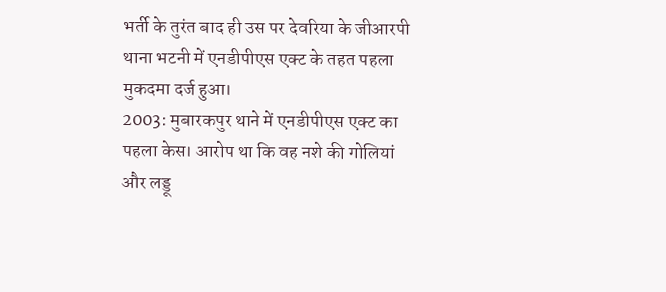भर्ती के तुरंत बाद ही उस पर देवरिया के जीआरपी थाना भटनी में एनडीपीएस एक्ट के तहत पहला मुकदमा दर्ज हुआ।
2003: मुबारकपुर थाने में एनडीपीएस एक्ट का पहला केस। आरोप था कि वह नशे की गोलियां और लड्डू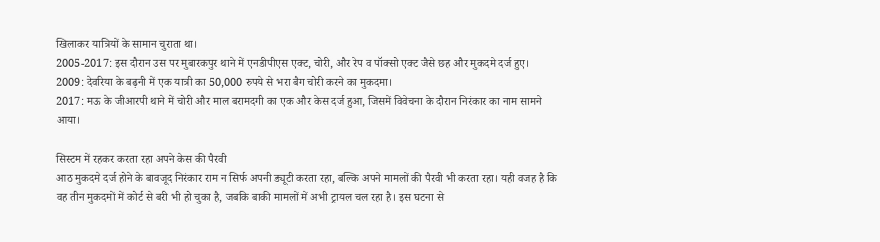खिलाकर यात्रियों के सामान चुराता था।
2005-2017: इस दौरान उस पर मुबारकपुर थाने में एनडीपीएस एक्ट, चोरी, और रेप व पॉक्सो एक्ट जैसे छह और मुकदमे दर्ज हुए।
2009: देवरिया के बढ़नी में एक यात्री का 50,000 रुपये से भरा बैग चोरी करने का मुकदमा।
2017: मऊ के जीआरपी थाने में चोरी और माल बरामदगी का एक और केस दर्ज हुआ, जिसमें विवेचना के दौरान निरंकार का नाम सामने आया।

सिस्टम में रहकर करता रहा अपने केस की पैरवी
आठ मुकदमे दर्ज होने के बावजूद निरंकार राम न सिर्फ अपनी ड्यूटी करता रहा, बल्कि अपने मामलों की पैरवी भी करता रहा। यही वजह है कि वह तीन मुकदमों में कोर्ट से बरी भी हो चुका है, जबकि बाकी मामलों में अभी ट्रायल चल रहा है। इस घटना से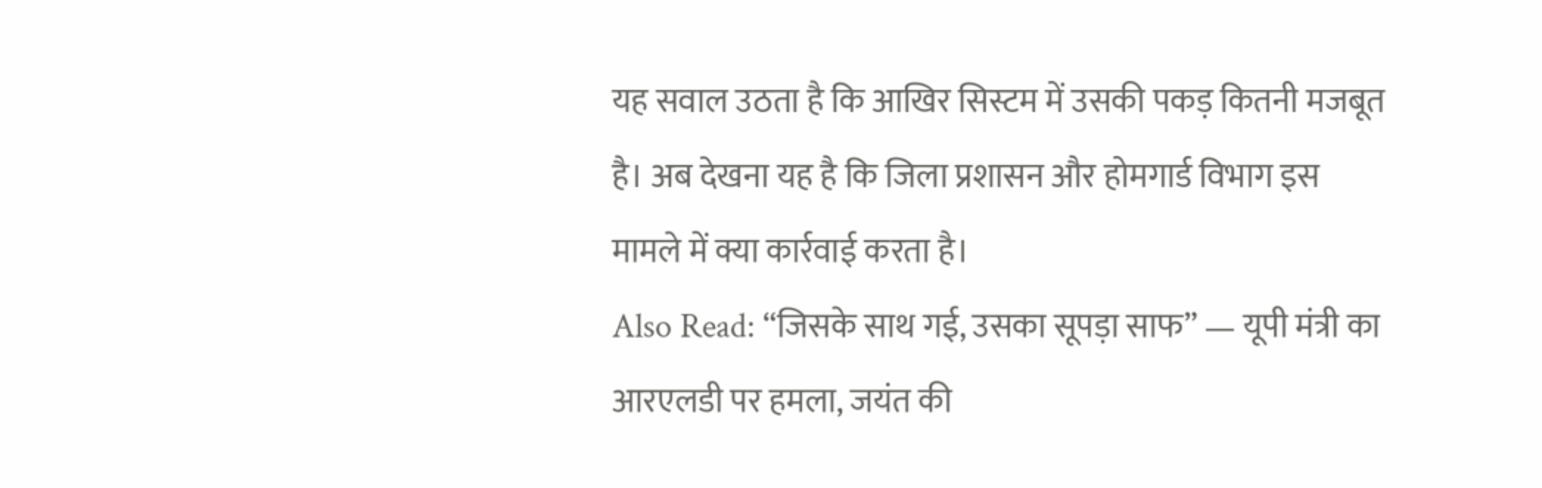यह सवाल उठता है कि आखिर सिस्टम में उसकी पकड़ कितनी मजबूत है। अब देखना यह है कि जिला प्रशासन और होमगार्ड विभाग इस मामले में क्या कार्रवाई करता है।
Also Read: “जिसके साथ गई, उसका सूपड़ा साफ” — यूपी मंत्री का आरएलडी पर हमला, जयंत की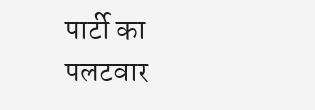पार्टी का पलटवार